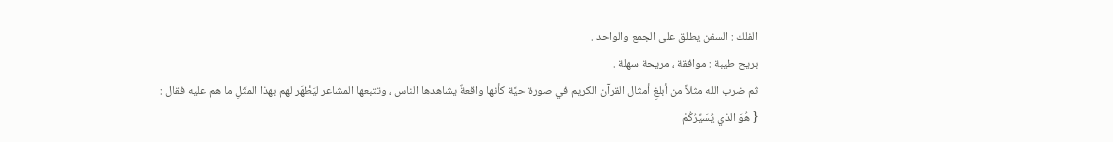الفلك : السفن يطلق على الجمع والواحد .
بريح طيبة : موافقة ، مريحة سهلة .
ثم ضرب الله مثلاً من أبلغِ أمثال القرآن الكريم في صورة حيَّة كأنها واقعةٌ يشاهدها الناس ، وتتبعها المشاعر ليَظْهَر لهم بهذا المثَلِ ما هم عليه فقال :
{ هُوَ الذي يُسَيِّرُكُمْ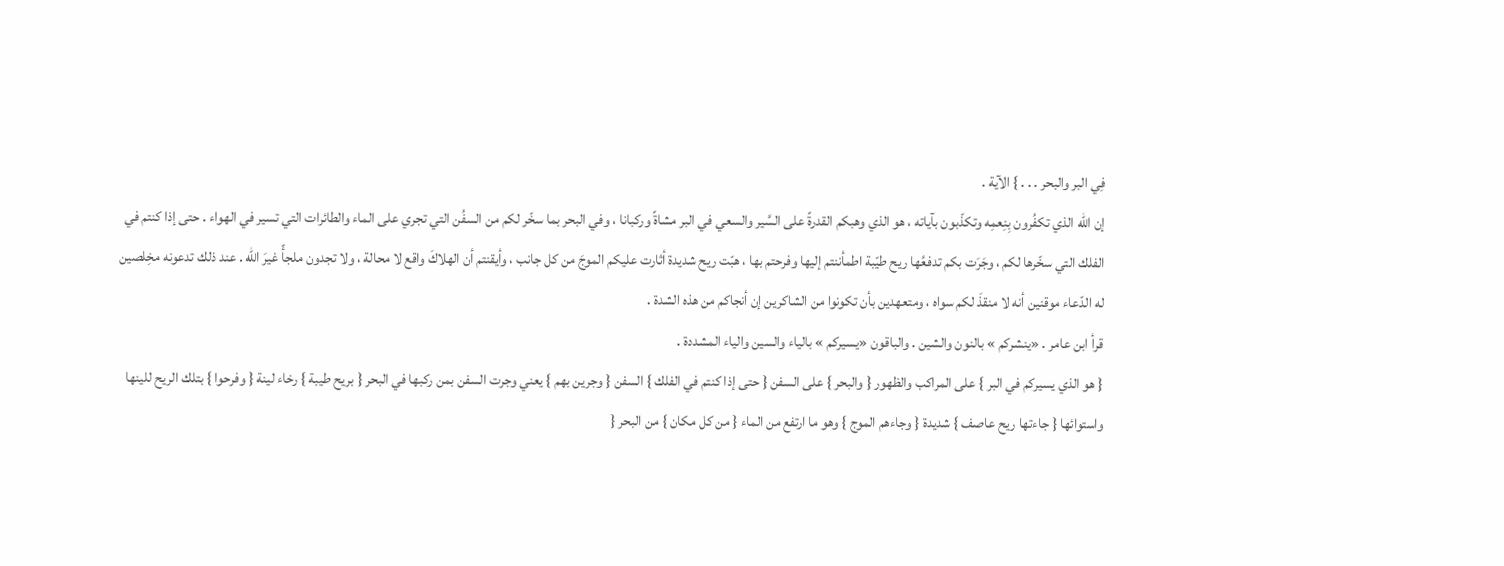فِي البر والبحر . . . } الآية .
إن الله الذي تكفُرون بِنِعمِه وتكذّبون بآياته ، هو الذي وهبكم القدرةً على السَّير والسعي في البر مشاةً وركبانا ، وفي البحر بما سخّر لكم من السفُن التي تجري على الماء والطائرات التي تسير في الهواء . حتى إذا كنتم في الفلك التي سخّرها لكم ، وجَرَت بكم تدفعُها ريح طيّبة اطمأننتم إليها وفرحتم بها ، هبّت ريح شديدة أثارت عليكم الموجَ من كل جانب ، وأيقنتم أن الهلاكَ واقع لا محالة ، ولا تجدون ملجأً غيرَ الله . عند ذلك تدعونه مخِلصين له الدّعاء موقنين أنه لا منقذَ لكم سواه ، ومتعهدين بأن تكونوا من الشاكرين إن أنجاكم من هذه الشدة .
قرأ ابن عامر . «ينشركم » بالنون والشين . والباقون «يسيركم » بالياء والسين والياء المشددة .
{ هو الذي يسيركم في البر } على المراكب والظهور { والبحر } على السفن { حتى إذا كنتم في الفلك } السفن { وجرين بهم } يعني وجرت السفن بمن ركبها في البحر { بريح طيبة } رخاء لينة { وفرحوا } بتلك الريح للينها واستوائها { جاءتها ريح عاصف } شديدة { وجاءهم الموج } وهو ما ارتفع من الماء { من كل مكان } من البحر {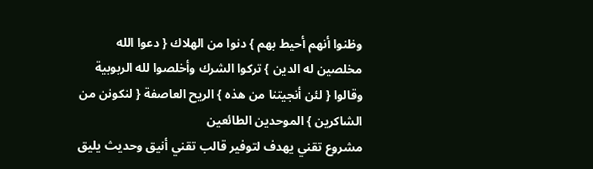وظنوا أنهم أحيط بهم } دنوا من الهلاك { دعوا الله مخلصين له الدين } تركوا الشرك وأخلصوا لله الربوبية وقالوا { لئن أنجيتنا من هذه } الريح العاصفة { لنكونن من الشاكرين } الموحدين الطائعين
مشروع تقني يهدف لتوفير قالب تقني أنيق وحديث يليق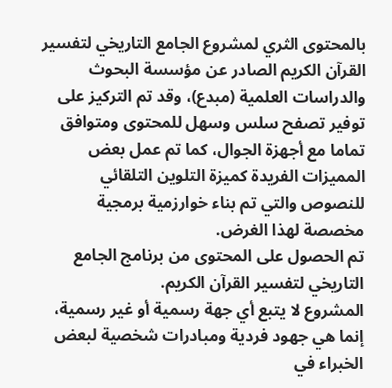بالمحتوى الثري لمشروع الجامع التاريخي لتفسير القرآن الكريم الصادر عن مؤسسة البحوث والدراسات العلمية (مبدع)، وقد تم التركيز على توفير تصفح سلس وسهل للمحتوى ومتوافق تماما مع أجهزة الجوال، كما تم عمل بعض المميزات الفريدة كميزة التلوين التلقائي للنصوص والتي تم بناء خوارزمية برمجية مخصصة لهذا الغرض.
تم الحصول على المحتوى من برنامج الجامع التاريخي لتفسير القرآن الكريم.
المشروع لا يتبع أي جهة رسمية أو غير رسمية، إنما هي جهود فردية ومبادرات شخصية لبعض الخبراء في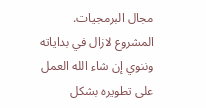مجال البرمجيات.
المشروع لازال في بداياته وننوي إن شاء الله العمل على تطويره بشكل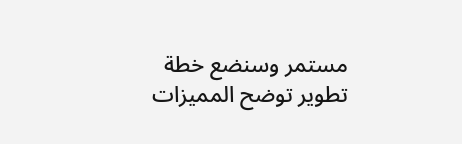مستمر وسنضع خطة تطوير توضح المميزات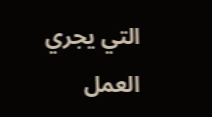التي يجري العمل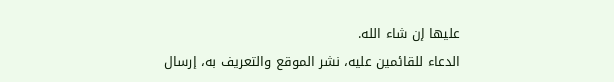عليها إن شاء الله.
الدعاء للقائمين عليه، نشر الموقع والتعريف به، إرسال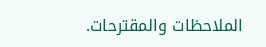الملاحظات والمقترحات.